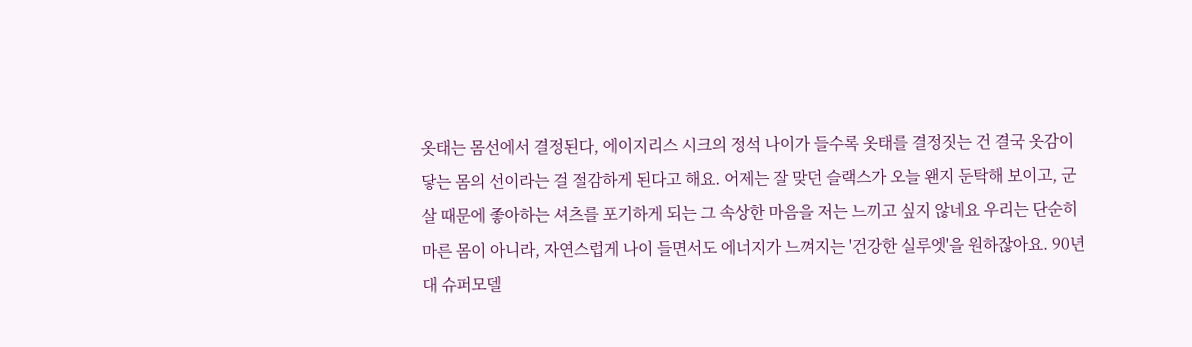옷태는 몸선에서 결정된다, 에이지리스 시크의 정석 나이가 들수록 옷태를 결정짓는 건 결국 옷감이 닿는 몸의 선이라는 걸 절감하게 된다고 해요. 어제는 잘 맞던 슬랙스가 오늘 왠지 둔탁해 보이고, 군살 때문에 좋아하는 셔츠를 포기하게 되는 그 속상한 마음을 저는 느끼고 싶지 않네요 우리는 단순히 마른 몸이 아니라, 자연스럽게 나이 들면서도 에너지가 느껴지는 '건강한 실루엣'을 원하잖아요. 90년대 슈퍼모델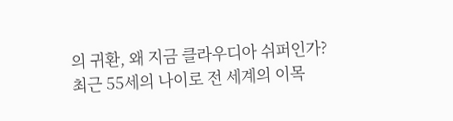의 귀환, 왜 지금 클라우디아 쉬퍼인가?
최근 55세의 나이로 전 세계의 이목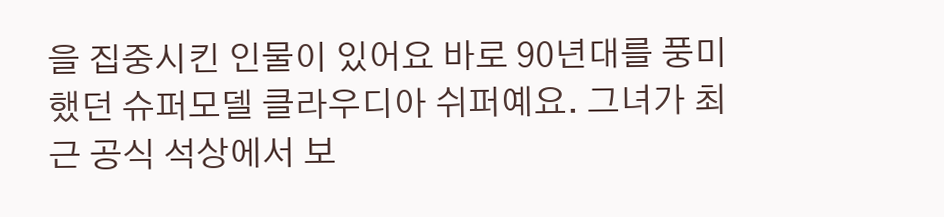을 집중시킨 인물이 있어요 바로 90년대를 풍미했던 슈퍼모델 클라우디아 쉬퍼예요. 그녀가 최근 공식 석상에서 보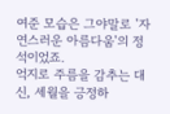여준 모습은 그야말로 '자연스러운 아름다움'의 정석이었죠.
억지로 주름을 감추는 대신, 세월을 긍정하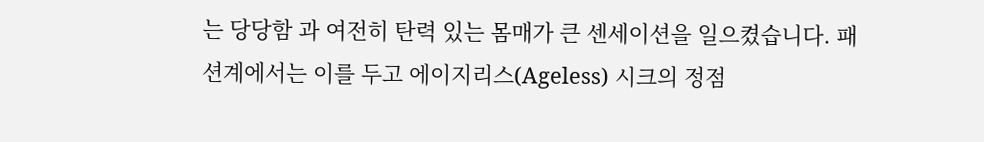는 당당함 과 여전히 탄력 있는 몸매가 큰 센세이션을 일으켰습니다. 패션계에서는 이를 두고 에이지리스(Ageless) 시크의 정점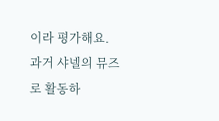이라 평가해요.
과거 샤넬의 뮤즈로 활동하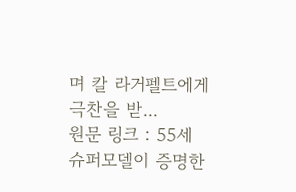며 칼 라거펠트에게 극찬을 받...
원문 링크 : 55세 슈퍼모델이 증명한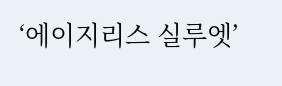‘에이지리스 실루엣’